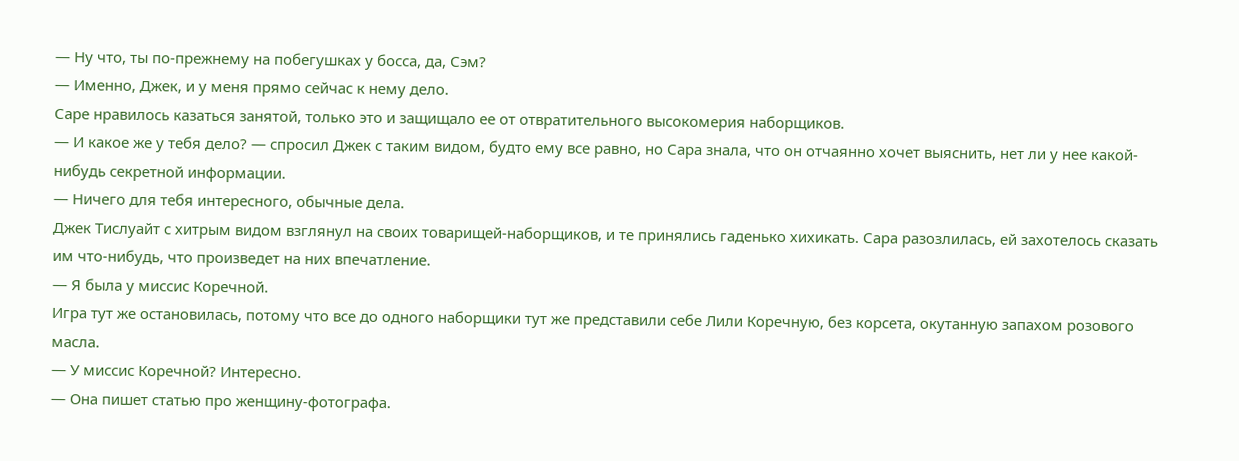— Ну что, ты по-прежнему на побегушках у босса, да, Сэм?
— Именно, Джек, и у меня прямо сейчас к нему дело.
Саре нравилось казаться занятой, только это и защищало ее от отвратительного высокомерия наборщиков.
— И какое же у тебя дело? — спросил Джек с таким видом, будто ему все равно, но Сара знала, что он отчаянно хочет выяснить, нет ли у нее какой-нибудь секретной информации.
— Ничего для тебя интересного, обычные дела.
Джек Тислуайт с хитрым видом взглянул на своих товарищей-наборщиков, и те принялись гаденько хихикать. Сара разозлилась, ей захотелось сказать им что-нибудь, что произведет на них впечатление.
— Я была у миссис Коречной.
Игра тут же остановилась, потому что все до одного наборщики тут же представили себе Лили Коречную, без корсета, окутанную запахом розового масла.
— У миссис Коречной? Интересно.
— Она пишет статью про женщину-фотографа.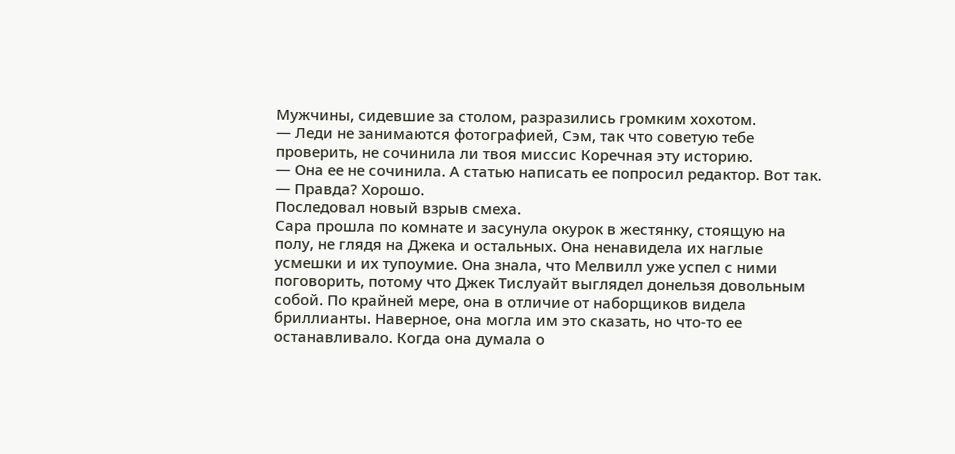Мужчины, сидевшие за столом, разразились громким хохотом.
— Леди не занимаются фотографией, Сэм, так что советую тебе проверить, не сочинила ли твоя миссис Коречная эту историю.
— Она ее не сочинила. А статью написать ее попросил редактор. Вот так.
— Правда? Хорошо.
Последовал новый взрыв смеха.
Сара прошла по комнате и засунула окурок в жестянку, стоящую на полу, не глядя на Джека и остальных. Она ненавидела их наглые усмешки и их тупоумие. Она знала, что Мелвилл уже успел с ними поговорить, потому что Джек Тислуайт выглядел донельзя довольным собой. По крайней мере, она в отличие от наборщиков видела бриллианты. Наверное, она могла им это сказать, но что-то ее останавливало. Когда она думала о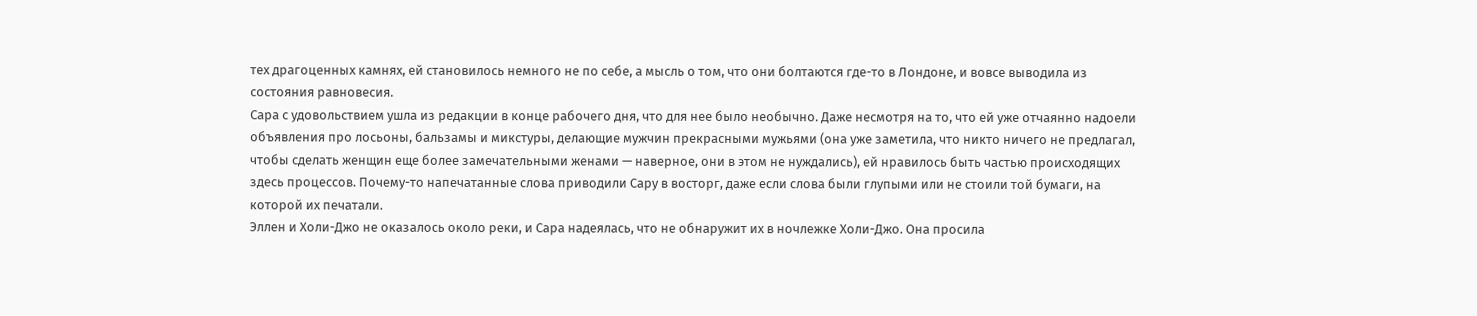тех драгоценных камнях, ей становилось немного не по себе, а мысль о том, что они болтаются где-то в Лондоне, и вовсе выводила из состояния равновесия.
Сара с удовольствием ушла из редакции в конце рабочего дня, что для нее было необычно. Даже несмотря на то, что ей уже отчаянно надоели объявления про лосьоны, бальзамы и микстуры, делающие мужчин прекрасными мужьями (она уже заметила, что никто ничего не предлагал, чтобы сделать женщин еще более замечательными женами — наверное, они в этом не нуждались), ей нравилось быть частью происходящих здесь процессов. Почему-то напечатанные слова приводили Сару в восторг, даже если слова были глупыми или не стоили той бумаги, на которой их печатали.
Эллен и Холи-Джо не оказалось около реки, и Сара надеялась, что не обнаружит их в ночлежке Холи-Джо. Она просила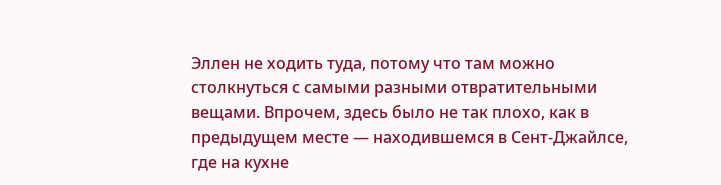Эллен не ходить туда, потому что там можно столкнуться с самыми разными отвратительными вещами. Впрочем, здесь было не так плохо, как в предыдущем месте — находившемся в Сент-Джайлсе, где на кухне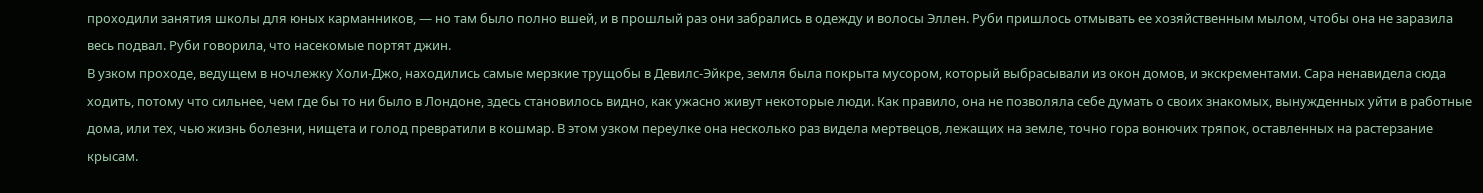проходили занятия школы для юных карманников, — но там было полно вшей, и в прошлый раз они забрались в одежду и волосы Эллен. Руби пришлось отмывать ее хозяйственным мылом, чтобы она не заразила весь подвал. Руби говорила, что насекомые портят джин.
В узком проходе, ведущем в ночлежку Холи-Джо, находились самые мерзкие трущобы в Девилс-Эйкре, земля была покрыта мусором, который выбрасывали из окон домов, и экскрементами. Сара ненавидела сюда ходить, потому что сильнее, чем где бы то ни было в Лондоне, здесь становилось видно, как ужасно живут некоторые люди. Как правило, она не позволяла себе думать о своих знакомых, вынужденных уйти в работные дома, или тех, чью жизнь болезни, нищета и голод превратили в кошмар. В этом узком переулке она несколько раз видела мертвецов, лежащих на земле, точно гора вонючих тряпок, оставленных на растерзание крысам.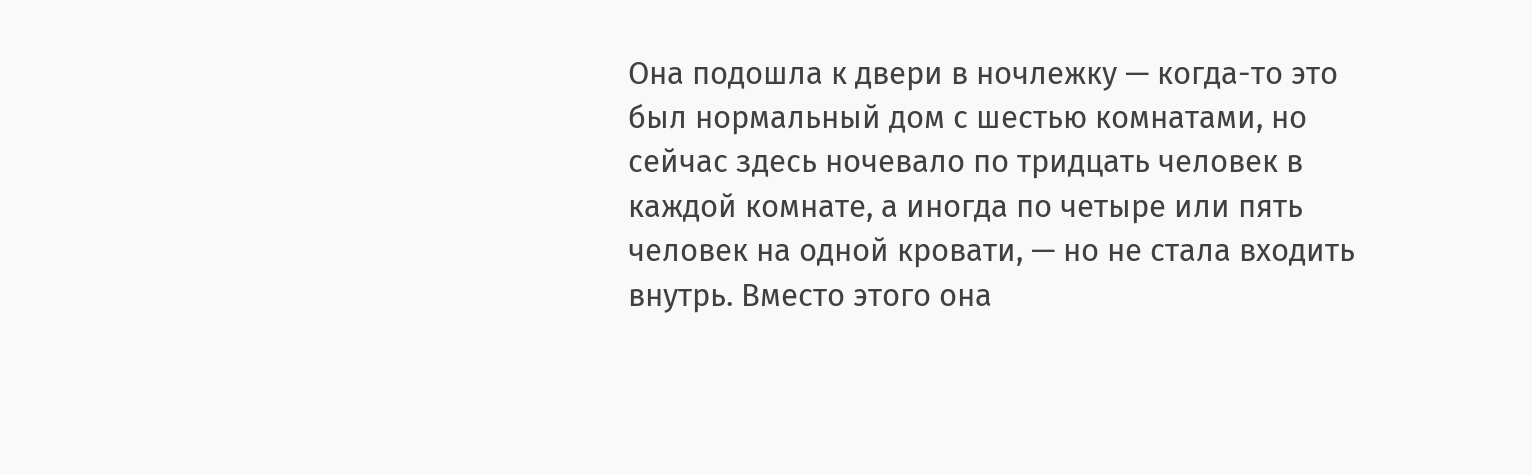Она подошла к двери в ночлежку — когда-то это был нормальный дом с шестью комнатами, но сейчас здесь ночевало по тридцать человек в каждой комнате, а иногда по четыре или пять человек на одной кровати, — но не стала входить внутрь. Вместо этого она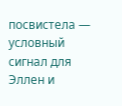посвистела — условный сигнал для Эллен и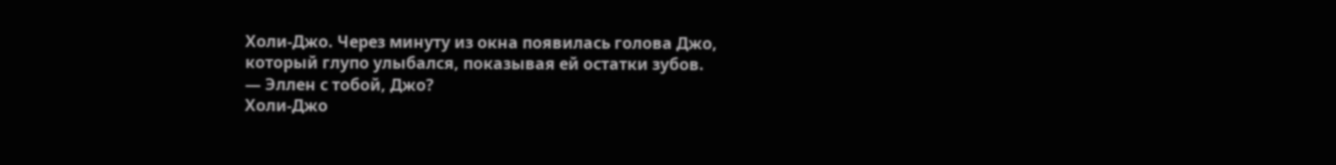Холи-Джо. Через минуту из окна появилась голова Джо, который глупо улыбался, показывая ей остатки зубов.
— Эллен с тобой, Джо?
Холи-Джо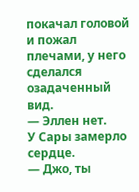покачал головой и пожал плечами, у него сделался озадаченный вид.
— Эллен нет.
У Сары замерло сердце.
— Джо, ты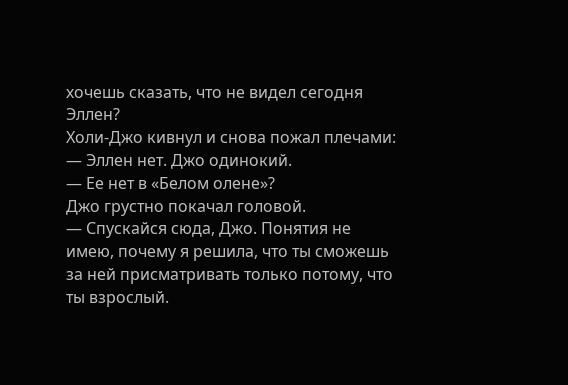хочешь сказать, что не видел сегодня Эллен?
Холи-Джо кивнул и снова пожал плечами:
— Эллен нет. Джо одинокий.
— Ее нет в «Белом олене»?
Джо грустно покачал головой.
— Спускайся сюда, Джо. Понятия не имею, почему я решила, что ты сможешь за ней присматривать только потому, что ты взрослый.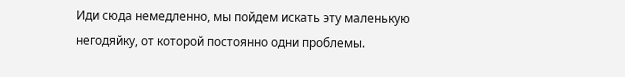Иди сюда немедленно, мы пойдем искать эту маленькую негодяйку, от которой постоянно одни проблемы.